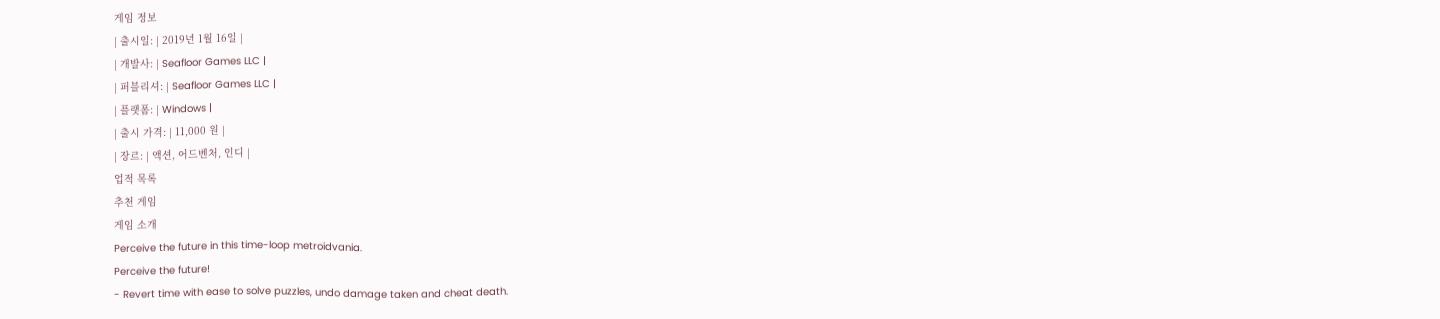게임 정보
| 출시일: | 2019년 1월 16일 |
| 개발사: | Seafloor Games LLC |
| 퍼블리셔: | Seafloor Games LLC |
| 플랫폼: | Windows |
| 출시 가격: | 11,000 원 |
| 장르: | 액션, 어드벤처, 인디 |
업적 목록
추천 게임
게임 소개
Perceive the future in this time-loop metroidvania.
Perceive the future!
- Revert time with ease to solve puzzles, undo damage taken and cheat death.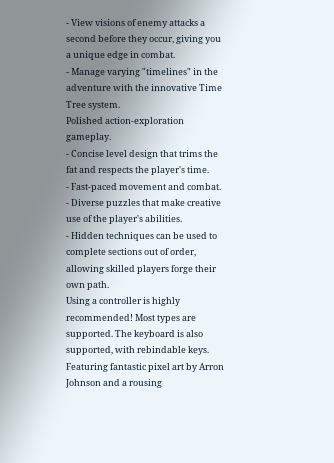- View visions of enemy attacks a second before they occur, giving you a unique edge in combat.
- Manage varying "timelines" in the adventure with the innovative Time Tree system.
Polished action-exploration gameplay.
- Concise level design that trims the fat and respects the player's time.
- Fast-paced movement and combat.
- Diverse puzzles that make creative use of the player's abilities.
- Hidden techniques can be used to complete sections out of order, allowing skilled players forge their own path.
Using a controller is highly recommended! Most types are supported. The keyboard is also supported, with rebindable keys.
Featuring fantastic pixel art by Arron Johnson and a rousing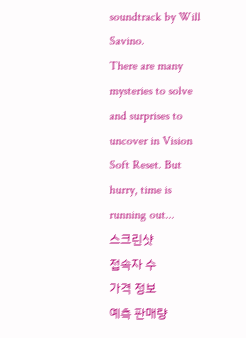soundtrack by Will Savino.
There are many mysteries to solve and surprises to uncover in Vision Soft Reset. But hurry, time is running out...
스크린샷
접속자 수
가격 정보
예측 판매량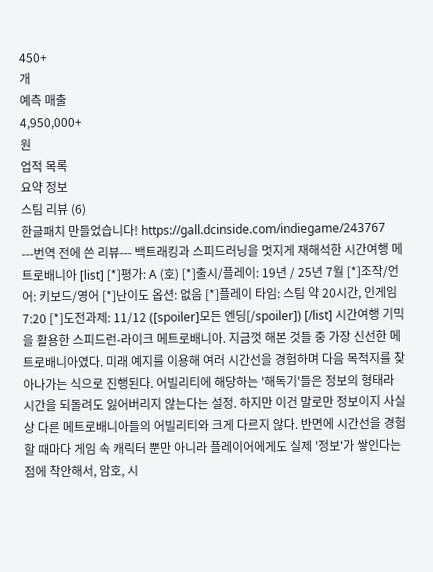450+
개
예측 매출
4,950,000+
원
업적 목록
요약 정보
스팀 리뷰 (6)
한글패치 만들었습니다! https://gall.dcinside.com/indiegame/243767 ---번역 전에 쓴 리뷰--- 백트래킹과 스피드러닝을 멋지게 재해석한 시간여행 메트로배니아 [list] [*]평가: A (호) [*]출시/플레이: 19년 / 25년 7월 [*]조작/언어: 키보드/영어 [*]난이도 옵션: 없음 [*]플레이 타임: 스팀 약 20시간, 인게임 7:20 [*]도전과제: 11/12 ([spoiler]모든 엔딩[/spoiler]) [/list] 시간여행 기믹을 활용한 스피드런-라이크 메트로배니아. 지금껏 해본 것들 중 가장 신선한 메트로배니아였다. 미래 예지를 이용해 여러 시간선을 경험하며 다음 목적지를 찾아나가는 식으로 진행된다. 어빌리티에 해당하는 '해독기'들은 정보의 형태라 시간을 되돌려도 잃어버리지 않는다는 설정. 하지만 이건 말로만 정보이지 사실상 다른 메트로배니아들의 어빌리티와 크게 다르지 않다. 반면에 시간선을 경험할 때마다 게임 속 캐릭터 뿐만 아니라 플레이어에게도 실제 '정보'가 쌓인다는 점에 착안해서, 암호, 시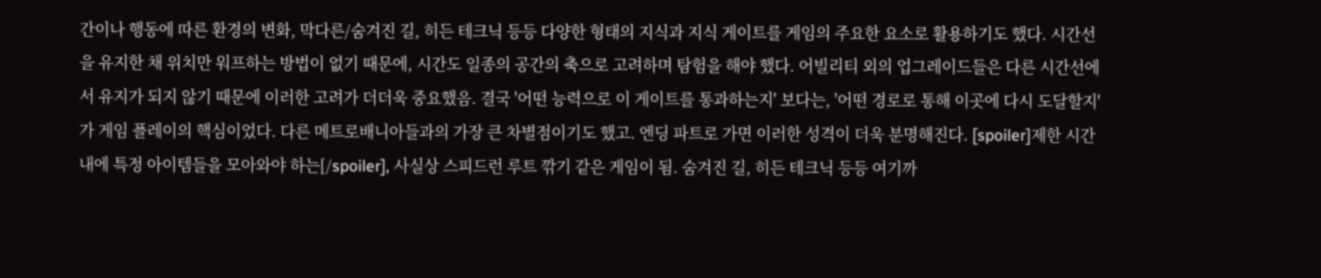간이나 행동에 따른 환경의 변화, 막다른/숨겨진 길, 히든 테크닉 등등 다양한 형태의 지식과 지식 게이트를 게임의 주요한 요소로 활용하기도 했다. 시간선을 유지한 채 위치만 워프하는 방법이 없기 때문에, 시간도 일종의 공간의 축으로 고려하며 탐험을 해야 했다. 어빌리티 외의 업그레이드들은 다른 시간선에서 유지가 되지 않기 때문에 이러한 고려가 더더욱 중요했음. 결국 '어떤 능력으로 이 게이트를 통과하는지' 보다는, '어떤 경로로 통해 이곳에 다시 도달할지'가 게임 플레이의 핵심이었다. 다른 메트로배니아들과의 가장 큰 차별점이기도 했고. 엔딩 파트로 가면 이러한 성격이 더욱 분명해진다. [spoiler]제한 시간 내에 특정 아이템들을 모아와야 하는[/spoiler], 사실상 스피드런 루트 깎기 같은 게임이 됨. 숨겨진 길, 히든 테크닉 등등 여기까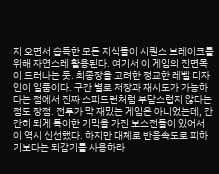지 오면서 습득한 모든 지식들이 시퀀스 브레이크를 위해 자연스레 활용된다. 여기서 이 게임의 진면목이 드러나는 듯. 최종장을 고려한 정교한 레벨 디자인이 일품이다. 구간 별로 저장과 재시도가 가능하다는 점에서 진짜 스피드런처럼 부담스럽지 않다는 점도 장점. 전투가 막 재밌는 게임은 아니었는데, 간간히 되게 특이한 기믹을 가진 보스전들이 있어서 이 역시 신선했다. 하지만 대체로 반응속도로 피하기보다는 되감기를 사용하라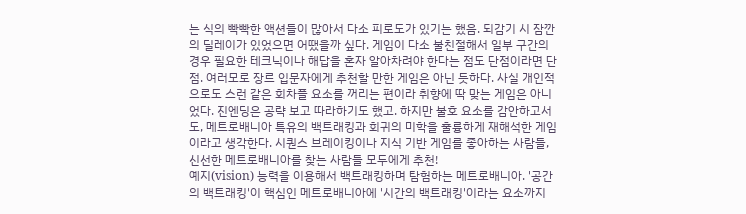는 식의 빡빡한 액션들이 많아서 다소 피로도가 있기는 했음. 되감기 시 잠깐의 딜레이가 있었으면 어땠을까 싶다. 게임이 다소 불친절해서 일부 구간의 경우 필요한 테크닉이나 해답을 혼자 알아차려야 한다는 점도 단점이라면 단점. 여러모로 장르 입문자에게 추천할 만한 게임은 아닌 듯하다. 사실 개인적으로도 스런 같은 회차플 요소를 꺼리는 편이라 취향에 딱 맞는 게임은 아니었다. 진엔딩은 공략 보고 따라하기도 했고. 하지만 불호 요소를 감안하고서도, 메트로배니아 특유의 백트래킹과 회귀의 미학을 훌륭하게 재해석한 게임이라고 생각한다. 시퀀스 브레이킹이나 지식 기반 게임를 좋아하는 사람들, 신선한 메트로배니아를 찾는 사람들 모두에게 추천!
예지(vision) 능력을 이용해서 백트래킹하며 탐험하는 메트로배니아. '공간의 백트래킹'이 핵심인 메트로배니아에 '시간의 백트래킹'이라는 요소까지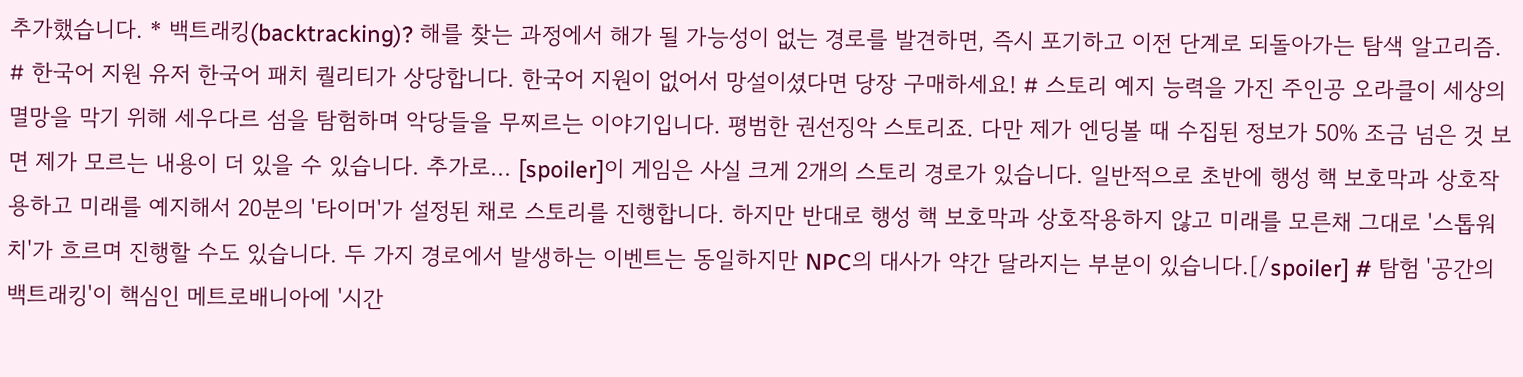추가했습니다. * 백트래킹(backtracking)? 해를 찾는 과정에서 해가 될 가능성이 없는 경로를 발견하면, 즉시 포기하고 이전 단계로 되돌아가는 탐색 알고리즘. # 한국어 지원 유저 한국어 패치 퀄리티가 상당합니다. 한국어 지원이 없어서 망설이셨다면 당장 구매하세요! # 스토리 예지 능력을 가진 주인공 오라클이 세상의 멸망을 막기 위해 세우다르 섬을 탐험하며 악당들을 무찌르는 이야기입니다. 평범한 권선징악 스토리죠. 다만 제가 엔딩볼 때 수집된 정보가 50% 조금 넘은 것 보면 제가 모르는 내용이 더 있을 수 있습니다. 추가로... [spoiler]이 게임은 사실 크게 2개의 스토리 경로가 있습니다. 일반적으로 초반에 행성 핵 보호막과 상호작용하고 미래를 예지해서 20분의 '타이머'가 설정된 채로 스토리를 진행합니다. 하지만 반대로 행성 핵 보호막과 상호작용하지 않고 미래를 모른채 그대로 '스톱워치'가 흐르며 진행할 수도 있습니다. 두 가지 경로에서 발생하는 이벤트는 동일하지만 NPC의 대사가 약간 달라지는 부분이 있습니다.[/spoiler] # 탐험 '공간의 백트래킹'이 핵심인 메트로배니아에 '시간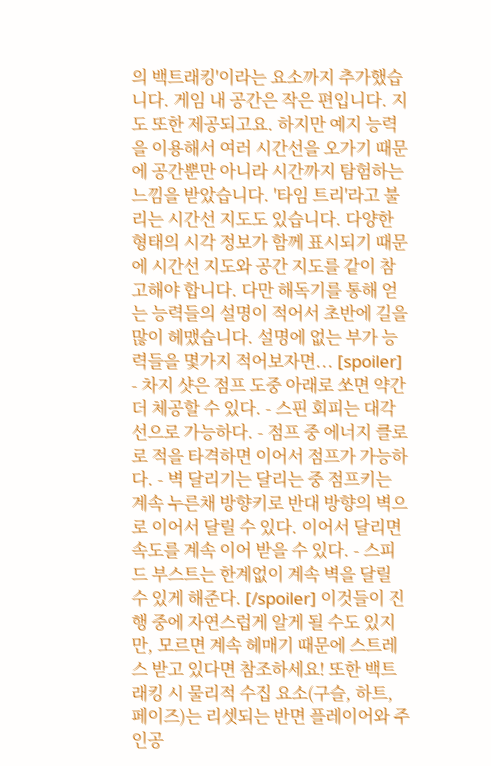의 백트래킹'이라는 요소까지 추가했습니다. 게임 내 공간은 작은 편입니다. 지도 또한 제공되고요. 하지만 예지 능력을 이용해서 여러 시간선을 오가기 때문에 공간뿐만 아니라 시간까지 탐험하는 느낌을 받았습니다. '타임 트리'라고 불리는 시간선 지도도 있습니다. 다양한 형태의 시각 정보가 함께 표시되기 때문에 시간선 지도와 공간 지도를 같이 참고해야 합니다. 다만 해독기를 통해 얻는 능력들의 설명이 적어서 초반에 길을 많이 헤맸습니다. 설명에 없는 부가 능력들을 몇가지 적어보자면... [spoiler] - 차지 샷은 점프 도중 아래로 쏘면 약간 더 체공할 수 있다. - 스핀 회피는 대각선으로 가능하다. - 점프 중 에너지 클로로 적을 타격하면 이어서 점프가 가능하다. - 벽 달리기는 달리는 중 점프키는 계속 누른채 방향키로 반대 방향의 벽으로 이어서 달릴 수 있다. 이어서 달리면 속도를 계속 이어 받을 수 있다. - 스피드 부스트는 한계없이 계속 벽을 달릴 수 있게 해준다. [/spoiler] 이것들이 진행 중에 자연스럽게 알게 될 수도 있지만, 모르면 계속 헤매기 때문에 스트레스 받고 있다면 참조하세요! 또한 백트래킹 시 물리적 수집 요소(구슬, 하트, 페이즈)는 리셋되는 반면 플레이어와 주인공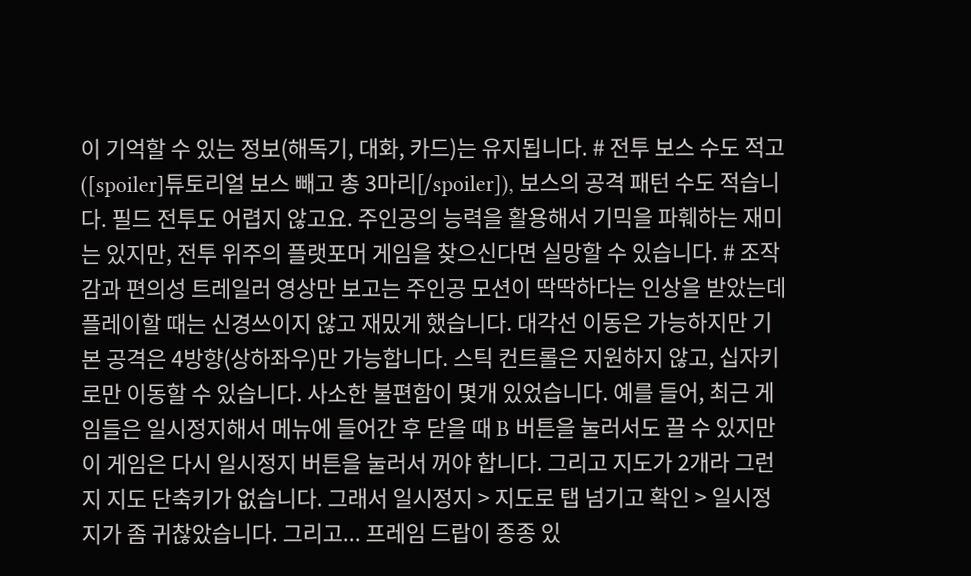이 기억할 수 있는 정보(해독기, 대화, 카드)는 유지됩니다. # 전투 보스 수도 적고([spoiler]튜토리얼 보스 빼고 총 3마리[/spoiler]), 보스의 공격 패턴 수도 적습니다. 필드 전투도 어렵지 않고요. 주인공의 능력을 활용해서 기믹을 파훼하는 재미는 있지만, 전투 위주의 플랫포머 게임을 찾으신다면 실망할 수 있습니다. # 조작감과 편의성 트레일러 영상만 보고는 주인공 모션이 딱딱하다는 인상을 받았는데 플레이할 때는 신경쓰이지 않고 재밌게 했습니다. 대각선 이동은 가능하지만 기본 공격은 4방향(상하좌우)만 가능합니다. 스틱 컨트롤은 지원하지 않고, 십자키로만 이동할 수 있습니다. 사소한 불편함이 몇개 있었습니다. 예를 들어, 최근 게임들은 일시정지해서 메뉴에 들어간 후 닫을 때 B 버튼을 눌러서도 끌 수 있지만 이 게임은 다시 일시정지 버튼을 눌러서 꺼야 합니다. 그리고 지도가 2개라 그런지 지도 단축키가 없습니다. 그래서 일시정지 > 지도로 탭 넘기고 확인 > 일시정지가 좀 귀찮았습니다. 그리고... 프레임 드랍이 종종 있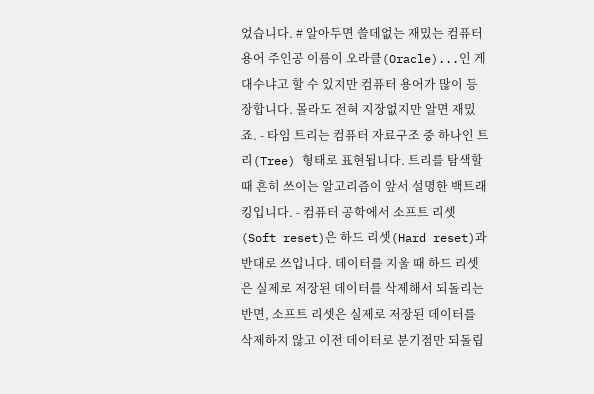었습니다. # 알아두면 쓸데없는 재밌는 컴퓨터 용어 주인공 이름이 오라클(Oracle)...인 게 대수냐고 할 수 있지만 컴퓨터 용어가 많이 등장합니다. 몰라도 전혀 지장없지만 알면 재밌죠. - 타임 트리는 컴퓨터 자료구조 중 하나인 트리(Tree) 형태로 표현됩니다. 트리를 탐색할 때 흔히 쓰이는 알고리즘이 앞서 설명한 백트래킹입니다. - 컴퓨터 공학에서 소프트 리셋(Soft reset)은 하드 리셋(Hard reset)과 반대로 쓰입니다. 데이터를 지울 때 하드 리셋은 실제로 저장된 데이터를 삭제해서 되돌리는 반면, 소프트 리셋은 실제로 저장된 데이터를 삭제하지 않고 이전 데이터로 분기점만 되돌립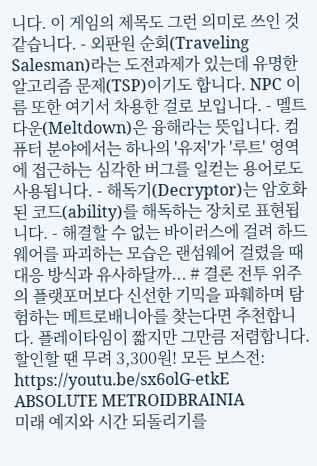니다. 이 게임의 제목도 그런 의미로 쓰인 것 같습니다. - 외판원 순회(Traveling Salesman)라는 도전과제가 있는데 유명한 알고리즘 문제(TSP)이기도 합니다. NPC 이름 또한 여기서 차용한 걸로 보입니다. - 멜트다운(Meltdown)은 융해라는 뜻입니다. 컴퓨터 분야에서는 하나의 '유저'가 '루트' 영역에 접근하는 심각한 버그를 일컫는 용어로도 사용됩니다. - 해독기(Decryptor)는 암호화된 코드(ability)를 해독하는 장치로 표현됩니다. - 해결할 수 없는 바이러스에 걸려 하드웨어를 파괴하는 모습은 랜섬웨어 걸렸을 때 대응 방식과 유사하달까... # 결론 전투 위주의 플랫포머보다 신선한 기믹을 파훼하며 탐험하는 메트로배니아를 찾는다면 추천합니다. 플레이타임이 짧지만 그만큼 저렴합니다. 할인할 땐 무려 3,300원! 모든 보스전: https://youtu.be/sx6olG-etkE
ABSOLUTE METROIDBRAINIA
미래 예지와 시간 되돌리기를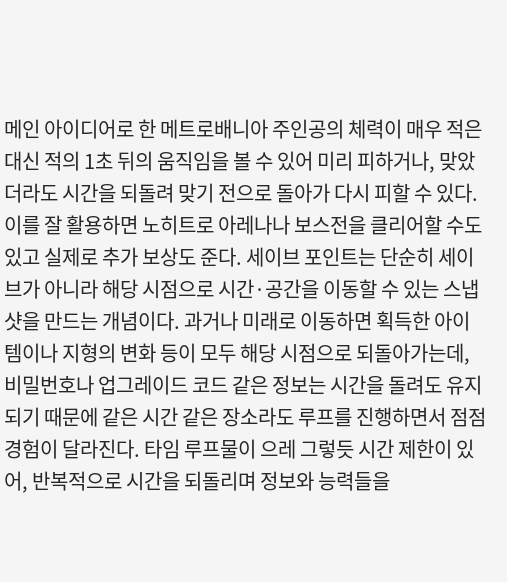메인 아이디어로 한 메트로배니아 주인공의 체력이 매우 적은 대신 적의 1초 뒤의 움직임을 볼 수 있어 미리 피하거나, 맞았더라도 시간을 되돌려 맞기 전으로 돌아가 다시 피할 수 있다. 이를 잘 활용하면 노히트로 아레나나 보스전을 클리어할 수도 있고 실제로 추가 보상도 준다. 세이브 포인트는 단순히 세이브가 아니라 해당 시점으로 시간·공간을 이동할 수 있는 스냅샷을 만드는 개념이다. 과거나 미래로 이동하면 획득한 아이템이나 지형의 변화 등이 모두 해당 시점으로 되돌아가는데, 비밀번호나 업그레이드 코드 같은 정보는 시간을 돌려도 유지되기 때문에 같은 시간 같은 장소라도 루프를 진행하면서 점점 경험이 달라진다. 타임 루프물이 으레 그렇듯 시간 제한이 있어, 반복적으로 시간을 되돌리며 정보와 능력들을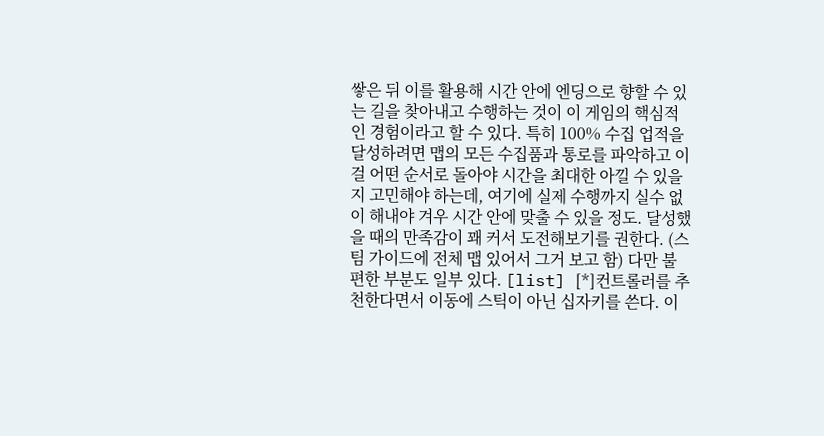쌓은 뒤 이를 활용해 시간 안에 엔딩으로 향할 수 있는 길을 찾아내고 수행하는 것이 이 게임의 핵심적인 경험이라고 할 수 있다. 특히 100% 수집 업적을 달성하려면 맵의 모든 수집품과 통로를 파악하고 이걸 어떤 순서로 돌아야 시간을 최대한 아낄 수 있을지 고민해야 하는데, 여기에 실제 수행까지 실수 없이 해내야 겨우 시간 안에 맞출 수 있을 정도. 달성했을 때의 만족감이 꽤 커서 도전해보기를 권한다. (스팀 가이드에 전체 맵 있어서 그거 보고 함) 다만 불편한 부분도 일부 있다. [list] [*]컨트롤러를 추천한다면서 이동에 스틱이 아닌 십자키를 쓴다. 이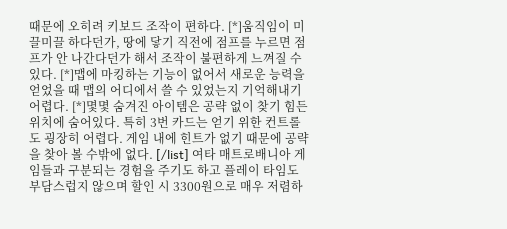때문에 오히려 키보드 조작이 편하다. [*]움직임이 미끌미끌 하다던가, 땅에 닿기 직전에 점프를 누르면 점프가 안 나간다던가 해서 조작이 불편하게 느껴질 수 있다. [*]맵에 마킹하는 기능이 없어서 새로운 능력을 얻었을 때 맵의 어디에서 쓸 수 있었는지 기억해내기 어렵다. [*]몇몇 숨겨진 아이템은 공략 없이 찾기 힘든 위치에 숨어있다. 특히 3번 카드는 얻기 위한 컨트롤도 굉장히 어렵다. 게임 내에 힌트가 없기 때문에 공략을 찾아 볼 수밖에 없다. [/list] 여타 매트로배니아 게임들과 구분되는 경험을 주기도 하고 플레이 타임도 부담스럽지 않으며 할인 시 3300원으로 매우 저렴하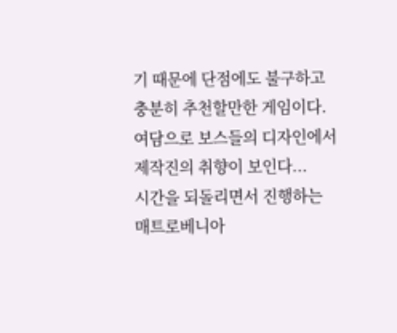기 때문에 단점에도 불구하고 충분히 추천할만한 게임이다. 여담으로 보스들의 디자인에서 제작진의 취향이 보인다...
시간을 되돌리면서 진행하는 매트로베니아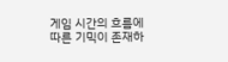게임 시간의 흐름에 따른 기믹이 존재하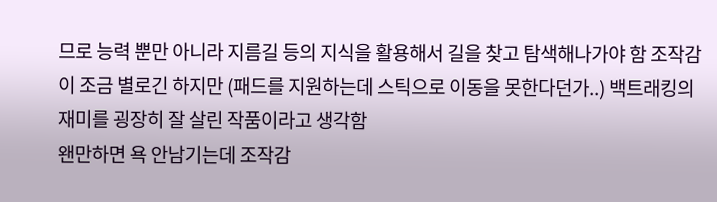므로 능력 뿐만 아니라 지름길 등의 지식을 활용해서 길을 찾고 탐색해나가야 함 조작감이 조금 별로긴 하지만 (패드를 지원하는데 스틱으로 이동을 못한다던가..) 백트래킹의 재미를 굉장히 잘 살린 작품이라고 생각함
왠만하면 욕 안남기는데 조작감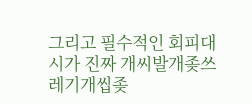그리고 필수적인 회피대시가 진짜 개씨발개좆쓰레기개씹좆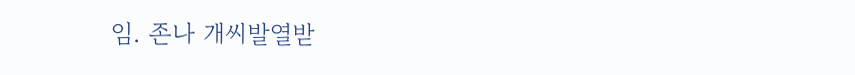임. 존나 개씨발열받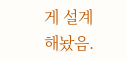게 설계해놨음.